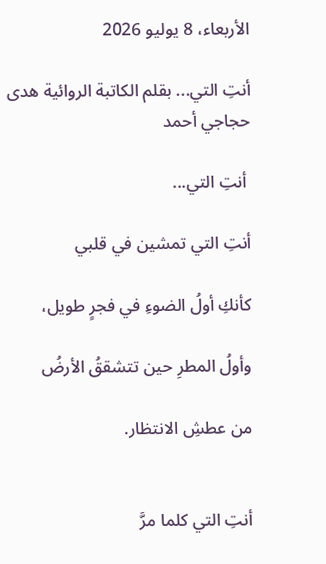الأربعاء، 8 يوليو 2026

أنتِ التي... بقلم الكاتبة الروائية ھدى حجاجي أحمد

 أنتِ التي...

أنتِ التي تمشين في قلبي

كأنكِ أولُ الضوءِ في فجرٍ طويل،

وأولُ المطرِ حين تتشققُ الأرضُ

من عطشِ الانتظار.


أنتِ التي كلما مرَّ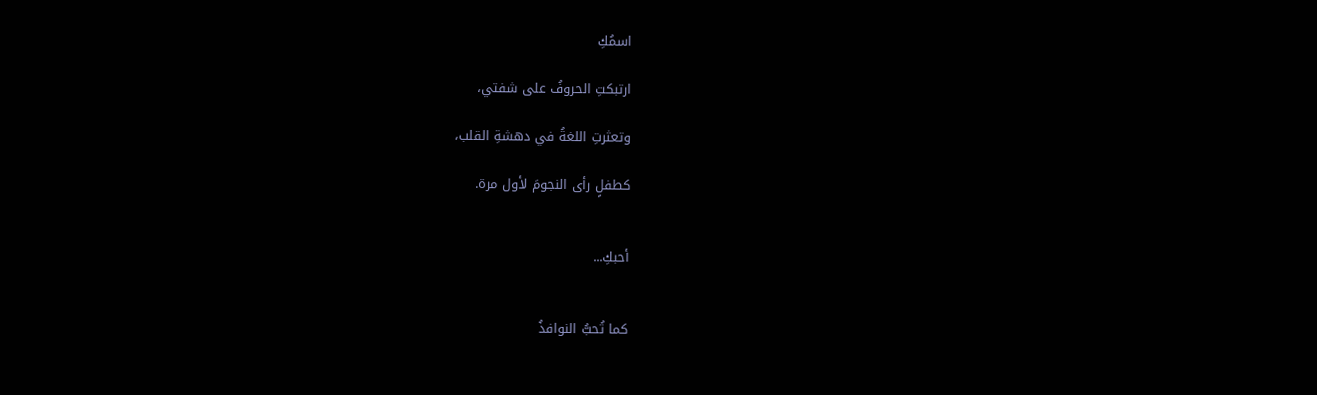اسمُكِ

ارتبكتِ الحروفُ على شفتي،

وتعثرتِ اللغةُ في دهشةِ القلب،

كطفلٍ رأى النجومَ لأول مرة.


أحبكِ...


كما تُحبُّ النوافذُ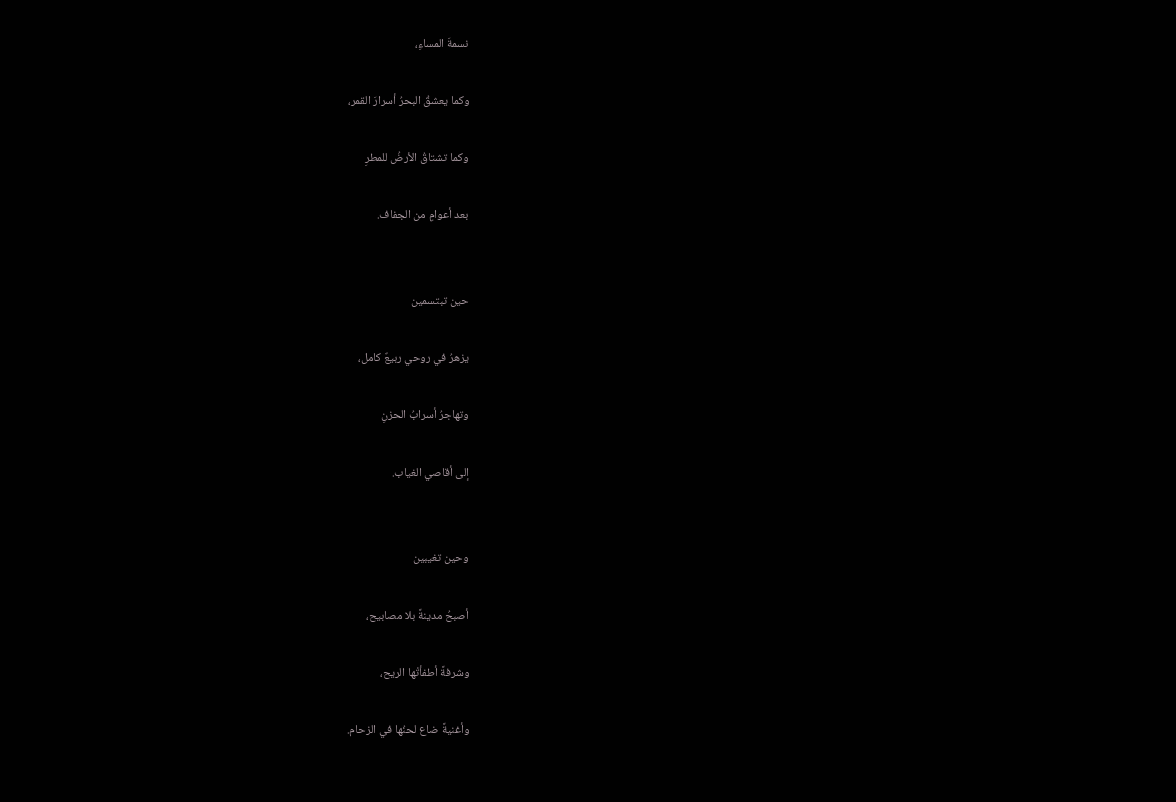نسمةَ المساءِ،

وكما يعشقُ البحرُ أسرارَ القمر،

وكما تشتاقُ الأرضُ للمطرِ

بعد أعوامٍ من الجفاف.


حين تبتسمين

يزهرُ في روحي ربيعٌ كامل،

وتهاجرُ أسرابُ الحزنِ

إلى أقاصي الغياب.


وحين تغيبين

أصبحُ مدينةً بلا مصابيح،

وشرفةً أطفأتْها الريح،

وأغنيةً ضاع لحنُها في الزحام.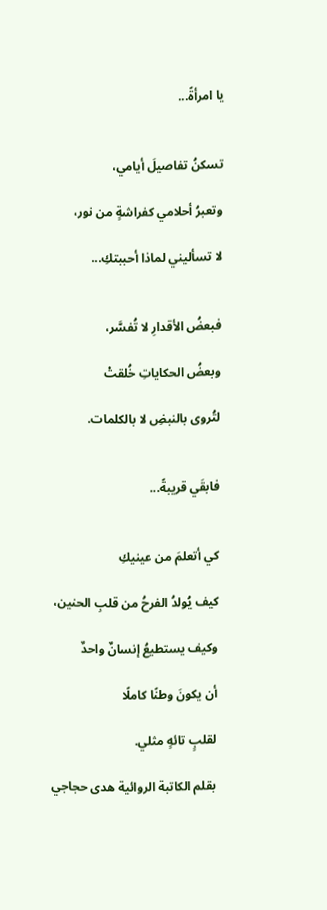يا امرأةً...


تسكنُ تفاصيلَ أيامي،

وتعبرُ أحلامي كفراشةٍ من نور،

لا تسأليني لماذا أحببتكِ...


فبعضُ الأقدارِ لا تُفسَّر،

وبعضُ الحكاياتِ خُلقتْ

لتُروى بالنبضِ لا بالكلمات.


فابقَي قريبةً...


كي أتعلمَ من عينيكِ

كيف يُولدُ الفرحُ من قلبِ الحنين،

وكيف يستطيعُ إنسانٌ واحدٌ

أن يكونَ وطنًا كاملًا

لقلبٍ تائهٍ مثلي.

بقلم الكاتبة الروائية ھدى حجاجي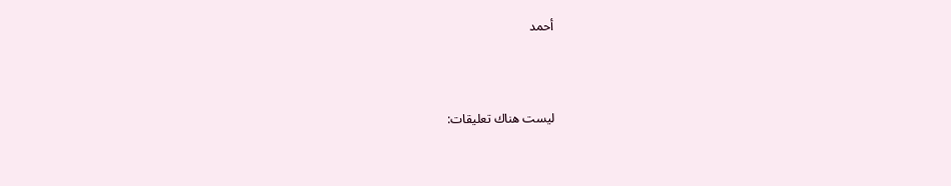أحمد



ليست هناك تعليقات: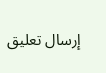إرسال تعليق